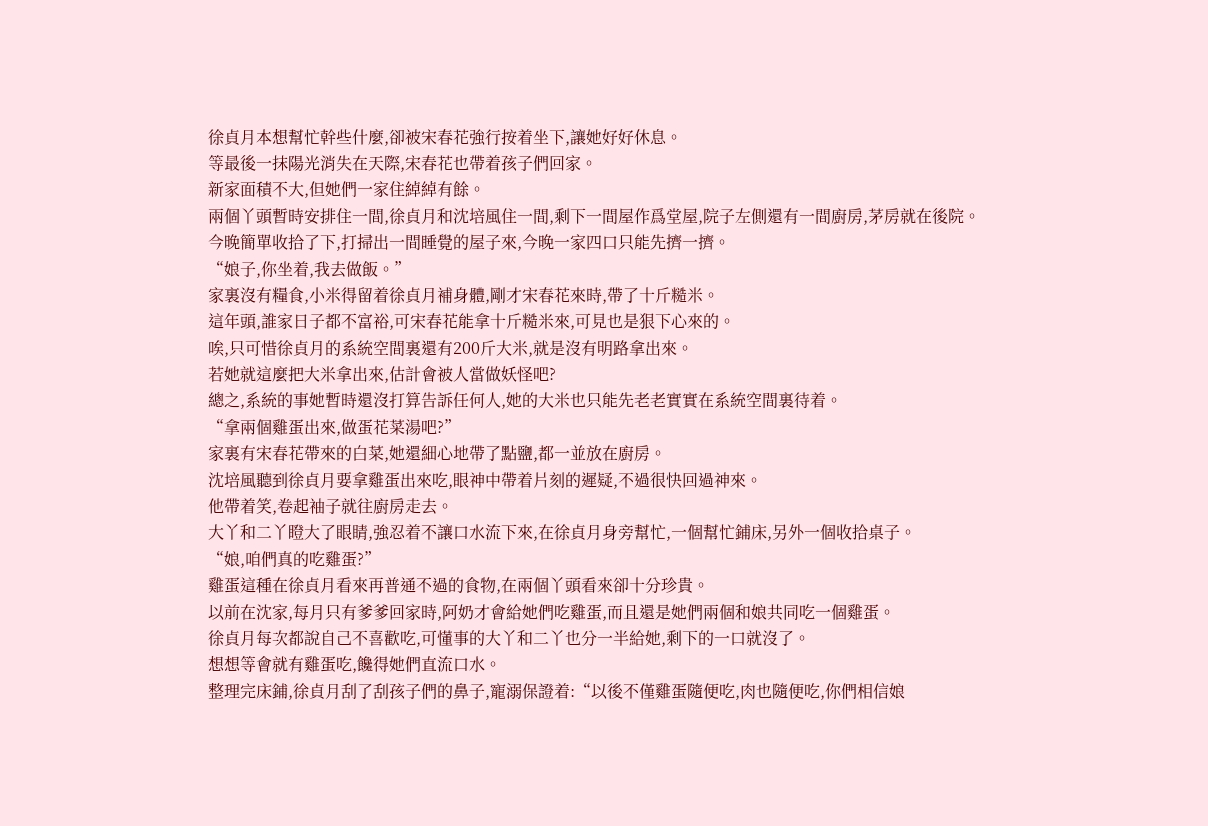徐貞月本想幫忙幹些什麼,卻被宋春花強行按着坐下,讓她好好休息。
等最後一抹陽光消失在天際,宋春花也帶着孩子們回家。
新家面積不大,但她們一家住綽綽有餘。
兩個丫頭暫時安排住一間,徐貞月和沈培風住一間,剩下一間屋作爲堂屋,院子左側還有一間廚房,茅房就在後院。
今晚簡單收拾了下,打掃出一間睡覺的屋子來,今晚一家四口只能先擠一擠。
“娘子,你坐着,我去做飯。”
家裏沒有糧食,小米得留着徐貞月補身體,剛才宋春花來時,帶了十斤糙米。
這年頭,誰家日子都不富裕,可宋春花能拿十斤糙米來,可見也是狠下心來的。
唉,只可惜徐貞月的系統空間裏還有200斤大米,就是沒有明路拿出來。
若她就這麼把大米拿出來,估計會被人當做妖怪吧?
總之,系統的事她暫時還沒打算告訴任何人,她的大米也只能先老老實實在系統空間裏待着。
“拿兩個雞蛋出來,做蛋花菜湯吧?”
家裏有宋春花帶來的白菜,她還細心地帶了點鹽,都一並放在廚房。
沈培風聽到徐貞月要拿雞蛋出來吃,眼神中帶着片刻的遲疑,不過很快回過神來。
他帶着笑,卷起袖子就往廚房走去。
大丫和二丫瞪大了眼睛,強忍着不讓口水流下來,在徐貞月身旁幫忙,一個幫忙鋪床,另外一個收拾桌子。
“娘,咱們真的吃雞蛋?”
雞蛋這種在徐貞月看來再普通不過的食物,在兩個丫頭看來卻十分珍貴。
以前在沈家,每月只有爹爹回家時,阿奶才會給她們吃雞蛋,而且還是她們兩個和娘共同吃一個雞蛋。
徐貞月每次都說自己不喜歡吃,可懂事的大丫和二丫也分一半給她,剩下的一口就沒了。
想想等會就有雞蛋吃,饞得她們直流口水。
整理完床鋪,徐貞月刮了刮孩子們的鼻子,寵溺保證着:“以後不僅雞蛋隨便吃,肉也隨便吃,你們相信娘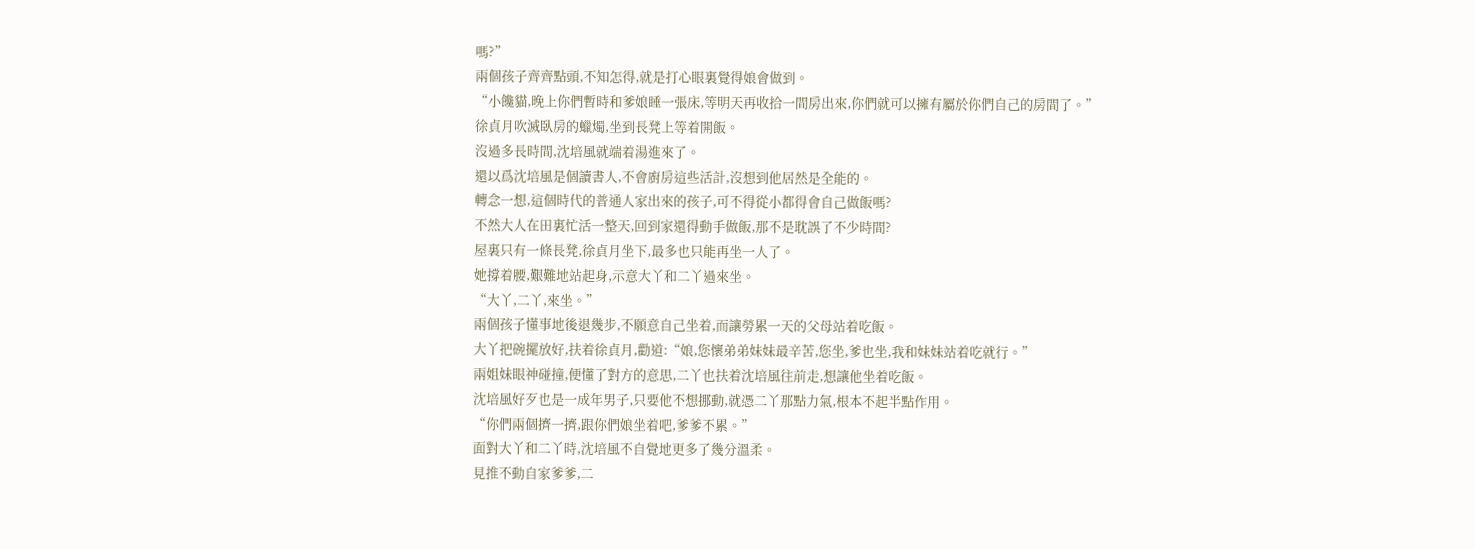嗎?”
兩個孩子齊齊點頭,不知怎得,就是打心眼裏覺得娘會做到。
“小饞貓,晚上你們暫時和爹娘睡一張床,等明天再收拾一間房出來,你們就可以擁有屬於你們自己的房間了。”
徐貞月吹滅臥房的蠟燭,坐到長凳上等着開飯。
沒過多長時間,沈培風就端着湯進來了。
還以爲沈培風是個讀書人,不會廚房這些活計,沒想到他居然是全能的。
轉念一想,這個時代的普通人家出來的孩子,可不得從小都得會自己做飯嗎?
不然大人在田裏忙活一整天,回到家還得動手做飯,那不是耽誤了不少時間?
屋裏只有一條長凳,徐貞月坐下,最多也只能再坐一人了。
她撐着腰,艱難地站起身,示意大丫和二丫過來坐。
“大丫,二丫,來坐。”
兩個孩子懂事地後退幾步,不願意自己坐着,而讓勞累一天的父母站着吃飯。
大丫把碗擺放好,扶着徐貞月,勸道:“娘,您懷弟弟妹妹最辛苦,您坐,爹也坐,我和妹妹站着吃就行。”
兩姐妹眼神碰撞,便懂了對方的意思,二丫也扶着沈培風往前走,想讓他坐着吃飯。
沈培風好歹也是一成年男子,只要他不想挪動,就憑二丫那點力氣,根本不起半點作用。
“你們兩個擠一擠,跟你們娘坐着吧,爹爹不累。”
面對大丫和二丫時,沈培風不自覺地更多了幾分溫柔。
見推不動自家爹爹,二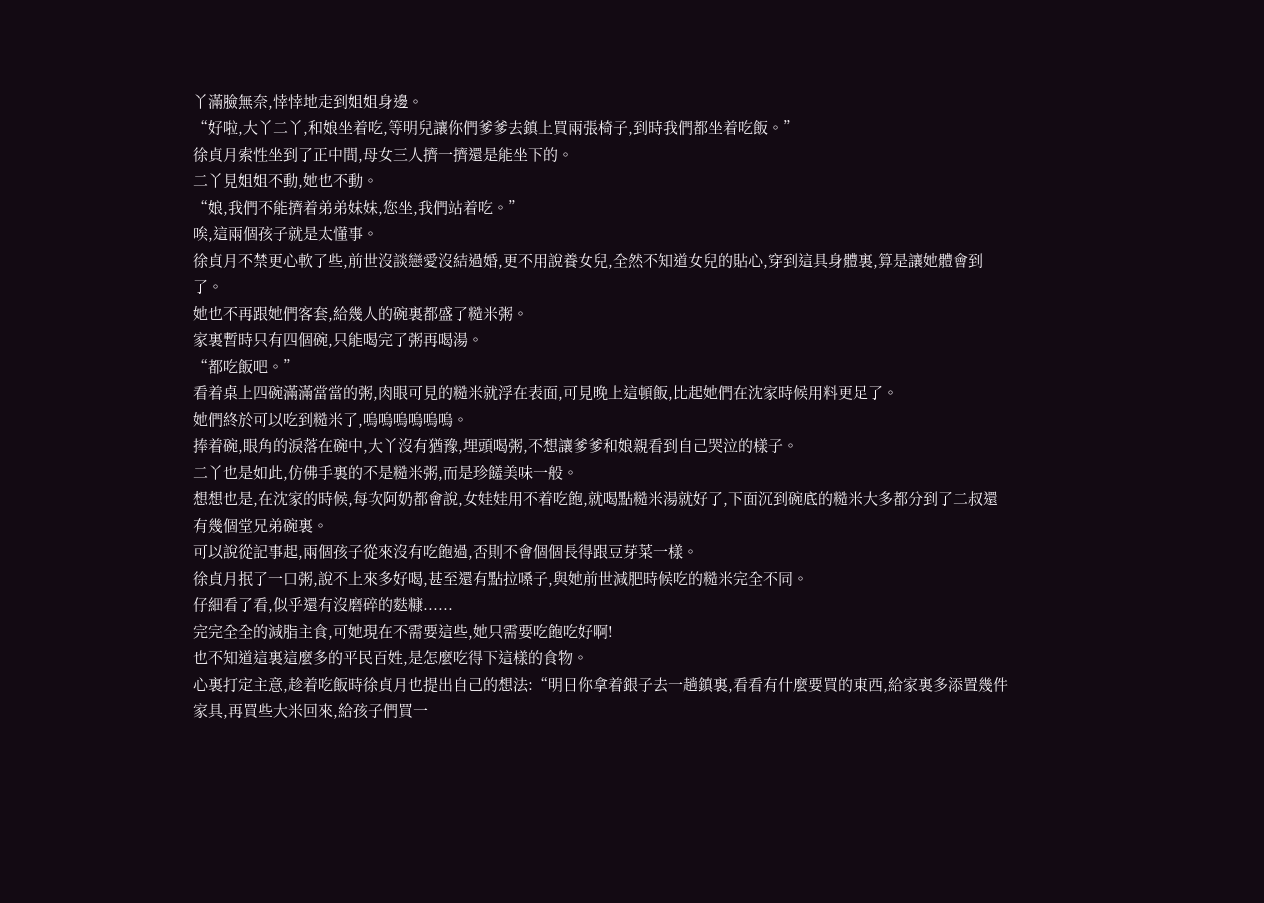丫滿臉無奈,悻悻地走到姐姐身邊。
“好啦,大丫二丫,和娘坐着吃,等明兒讓你們爹爹去鎮上買兩張椅子,到時我們都坐着吃飯。”
徐貞月索性坐到了正中間,母女三人擠一擠還是能坐下的。
二丫見姐姐不動,她也不動。
“娘,我們不能擠着弟弟妹妹,您坐,我們站着吃。”
唉,這兩個孩子就是太懂事。
徐貞月不禁更心軟了些,前世沒談戀愛沒結過婚,更不用說養女兒,全然不知道女兒的貼心,穿到這具身體裏,算是讓她體會到了。
她也不再跟她們客套,給幾人的碗裏都盛了糙米粥。
家裏暫時只有四個碗,只能喝完了粥再喝湯。
“都吃飯吧。”
看着桌上四碗滿滿當當的粥,肉眼可見的糙米就浮在表面,可見晚上這頓飯,比起她們在沈家時候用料更足了。
她們終於可以吃到糙米了,嗚嗚嗚嗚嗚嗚。
捧着碗,眼角的淚落在碗中,大丫沒有猶豫,埋頭喝粥,不想讓爹爹和娘親看到自己哭泣的樣子。
二丫也是如此,仿佛手裏的不是糙米粥,而是珍饈美味一般。
想想也是,在沈家的時候,每次阿奶都會說,女娃娃用不着吃飽,就喝點糙米湯就好了,下面沉到碗底的糙米大多都分到了二叔還有幾個堂兄弟碗裏。
可以說從記事起,兩個孩子從來沒有吃飽過,否則不會個個長得跟豆芽菜一樣。
徐貞月抿了一口粥,說不上來多好喝,甚至還有點拉嗓子,與她前世減肥時候吃的糙米完全不同。
仔細看了看,似乎還有沒磨碎的麩糠......
完完全全的減脂主食,可她現在不需要這些,她只需要吃飽吃好啊!
也不知道這裏這麼多的平民百姓,是怎麼吃得下這樣的食物。
心裏打定主意,趁着吃飯時徐貞月也提出自己的想法:“明日你拿着銀子去一趟鎮裏,看看有什麼要買的東西,給家裏多添置幾件家具,再買些大米回來,給孩子們買一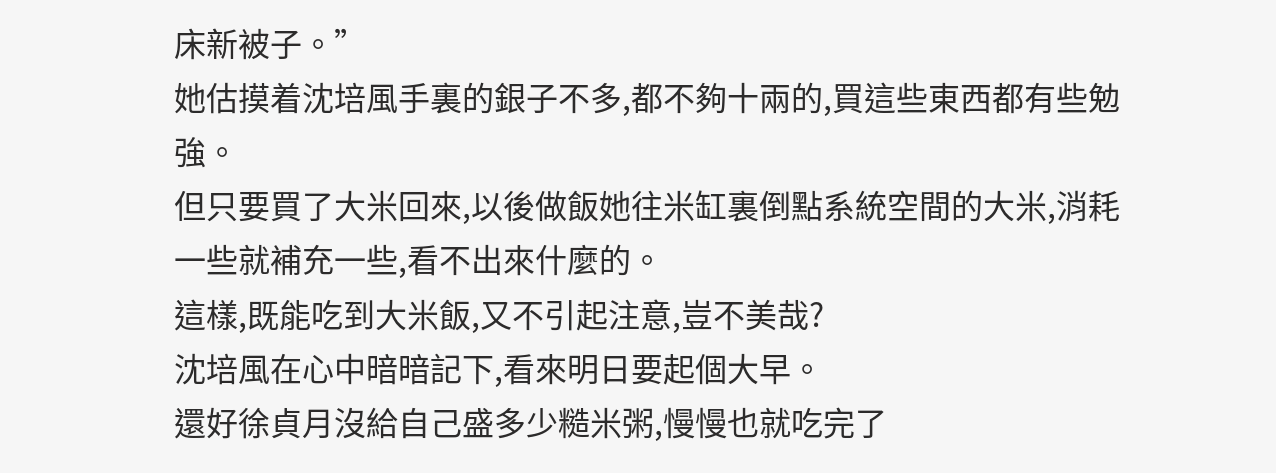床新被子。”
她估摸着沈培風手裏的銀子不多,都不夠十兩的,買這些東西都有些勉強。
但只要買了大米回來,以後做飯她往米缸裏倒點系統空間的大米,消耗一些就補充一些,看不出來什麼的。
這樣,既能吃到大米飯,又不引起注意,豈不美哉?
沈培風在心中暗暗記下,看來明日要起個大早。
還好徐貞月沒給自己盛多少糙米粥,慢慢也就吃完了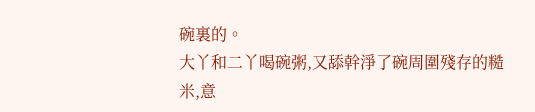碗裏的。
大丫和二丫喝碗粥,又舔幹淨了碗周圍殘存的糙米,意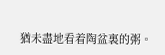猶未盡地看着陶盆裏的粥。